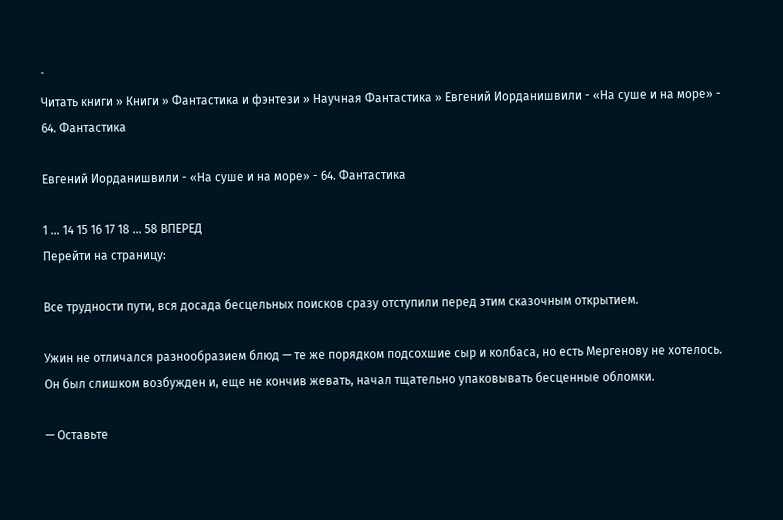`
Читать книги » Книги » Фантастика и фэнтези » Научная Фантастика » Евгений Иорданишвили - «На суше и на море» - 64. Фантастика

Евгений Иорданишвили - «На суше и на море» - 64. Фантастика

1 ... 14 15 16 17 18 ... 58 ВПЕРЕД
Перейти на страницу:

Все трудности пути, вся досада бесцельных поисков сразу отступили перед этим сказочным открытием.

Ужин не отличался разнообразием блюд — те же порядком подсохшие сыр и колбаса, но есть Мергенову не хотелось. Он был слишком возбужден и, еще не кончив жевать, начал тщательно упаковывать бесценные обломки.

— Оставьте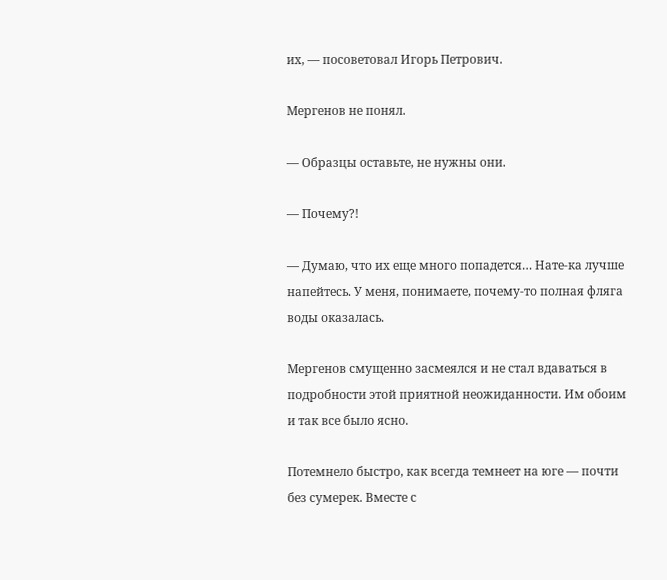их, — посоветовал Игорь Петрович.

Мергенов не понял.

— Образцы оставьте, не нужны они.

— Почему?!

— Думаю, что их еще много попадется… Нате-ка лучше напейтесь. У меня, понимаете, почему-то полная фляга воды оказалась.

Мергенов смущенно засмеялся и не стал вдаваться в подробности этой приятной неожиданности. Им обоим и так все было ясно.

Потемнело быстро, как всегда темнеет на юге — почти без сумерек. Вместе с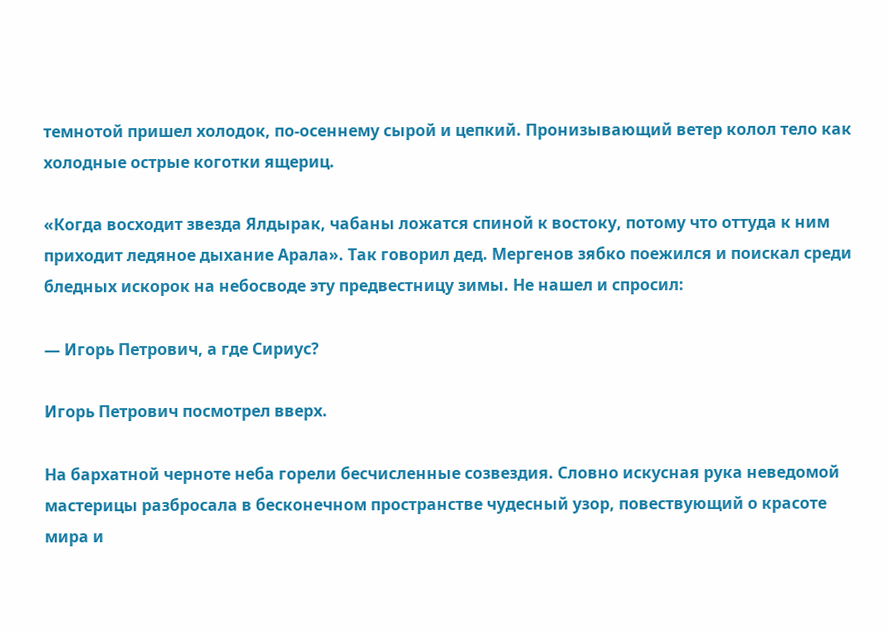темнотой пришел холодок, по-осеннему сырой и цепкий. Пронизывающий ветер колол тело как холодные острые коготки ящериц.

«Когда восходит звезда Ялдырак, чабаны ложатся спиной к востоку, потому что оттуда к ним приходит ледяное дыхание Арала». Так говорил дед. Мергенов зябко поежился и поискал среди бледных искорок на небосводе эту предвестницу зимы. Не нашел и спросил:

— Игорь Петрович, а где Сириус?

Игорь Петрович посмотрел вверх.

На бархатной черноте неба горели бесчисленные созвездия. Словно искусная рука неведомой мастерицы разбросала в бесконечном пространстве чудесный узор, повествующий о красоте мира и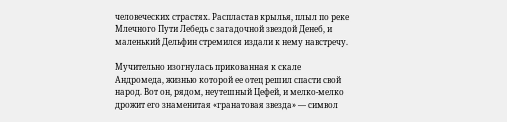человеческих страстях. Распластав крылья, плыл по реке Млечного Пути Лебедь с загадочной звездой Денеб, и маленький Дельфин стремился издали к нему навстречу.

Мучительно изогнулась прикованная к скале Андромеда, жизнью которой ее отец решил спасти свой народ. Вот он, рядом, неутешный Цефей, и мелко-мелко дрожит его знаменитая «гранатовая звезда» — символ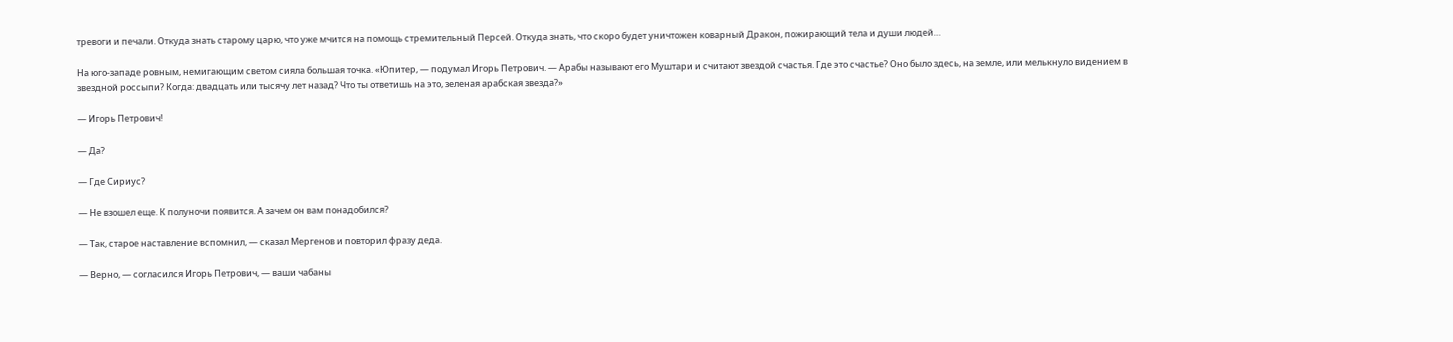тревоги и печали. Откуда знать старому царю, что уже мчится на помощь стремительный Персей. Откуда знать, что скоро будет уничтожен коварный Дракон, пожирающий тела и души людей…

На юго-западе ровным, немигающим светом сияла большая точка. «Юпитер, — подумал Игорь Петрович. — Арабы называют его Муштари и считают звездой счастья. Где это счастье? Оно было здесь, на земле, или мелькнуло видением в звездной россыпи? Когда: двадцать или тысячу лет назад? Что ты ответишь на это, зеленая арабская звезда?»

— Игорь Петрович!

— Да?

— Где Сириус?

— Не взошел еще. К полуночи появится. А зачем он вам понадобился?

— Так, старое наставление вспомнил, — сказал Мергенов и повторил фразу деда.

— Верно, — согласился Игорь Петрович, — ваши чабаны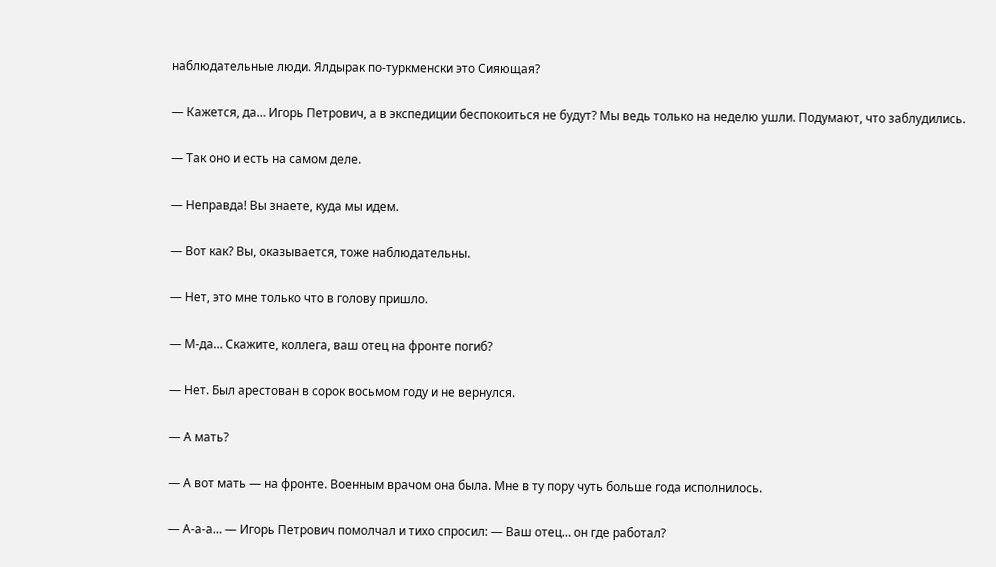наблюдательные люди. Ялдырак по-туркменски это Сияющая?

— Кажется, да… Игорь Петрович, а в экспедиции беспокоиться не будут? Мы ведь только на неделю ушли. Подумают, что заблудились.

— Так оно и есть на самом деле.

— Неправда! Вы знаете, куда мы идем.

— Вот как? Вы, оказывается, тоже наблюдательны.

— Нет, это мне только что в голову пришло.

— М-да… Скажите, коллега, ваш отец на фронте погиб?

— Нет. Был арестован в сорок восьмом году и не вернулся.

— А мать?

— А вот мать — на фронте. Военным врачом она была. Мне в ту пору чуть больше года исполнилось.

— А-а-а… — Игорь Петрович помолчал и тихо спросил: — Ваш отец… он где работал?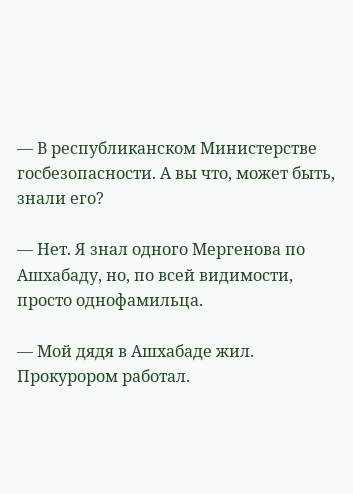— В республиканском Министерстве госбезопасности. А вы что, может быть, знали его?

— Нет. Я знал одного Мергенова по Ашхабаду, но, по всей видимости, просто однофамильца.

— Мой дядя в Ашхабаде жил. Прокурором работал.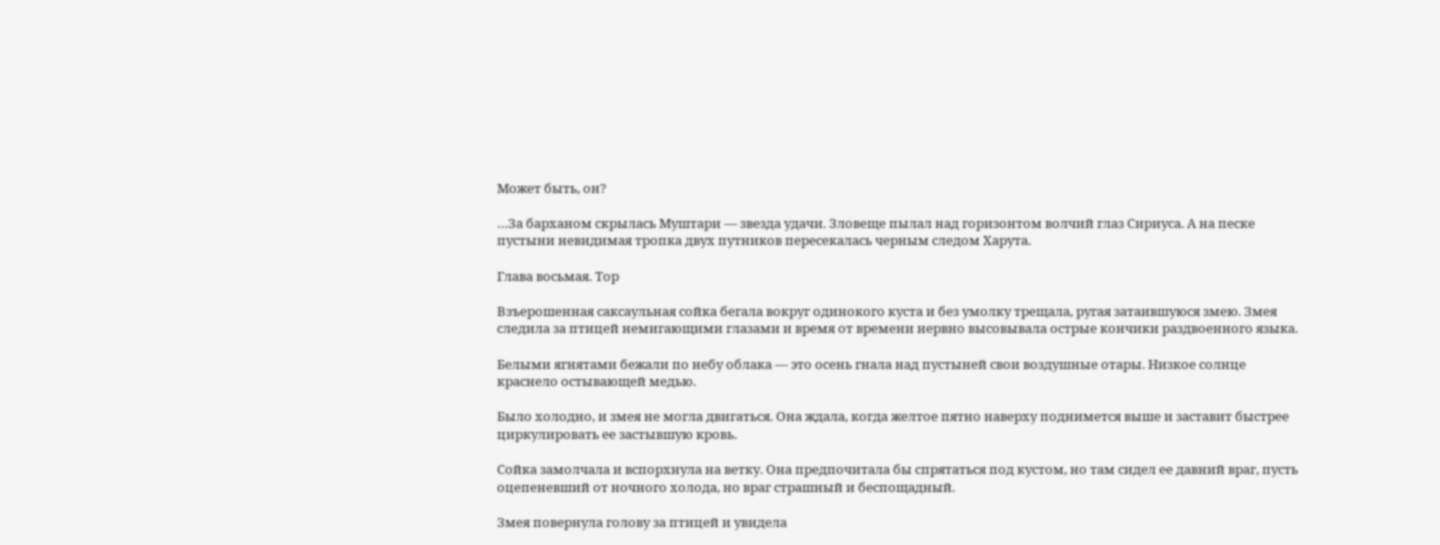Может быть, он?

…За барханом скрылась Муштари — звезда удачи. Зловеще пылал над горизонтом волчий глаз Сириуса. А на песке пустыни невидимая тропка двух путников пересекалась черным следом Харута.

Глава восьмая. Тор

Взъерошенная саксаульная сойка бегала вокруг одинокого куста и без умолку трещала, ругая затаившуюся змею. Змея следила за птицей немигающими глазами и время от времени нервно высовывала острые кончики раздвоенного языка.

Белыми ягнятами бежали по небу облака — это осень гнала над пустыней свои воздушные отары. Низкое солнце краснело остывающей медью.

Было холодно, и змея не могла двигаться. Она ждала, когда желтое пятно наверху поднимется выше и заставит быстрее циркулировать ее застывшую кровь.

Сойка замолчала и вспорхнула на ветку. Она предпочитала бы спрятаться под кустом, но там сидел ее давний враг, пусть оцепеневший от ночного холода, но враг страшный и беспощадный.

Змея повернула голову за птицей и увидела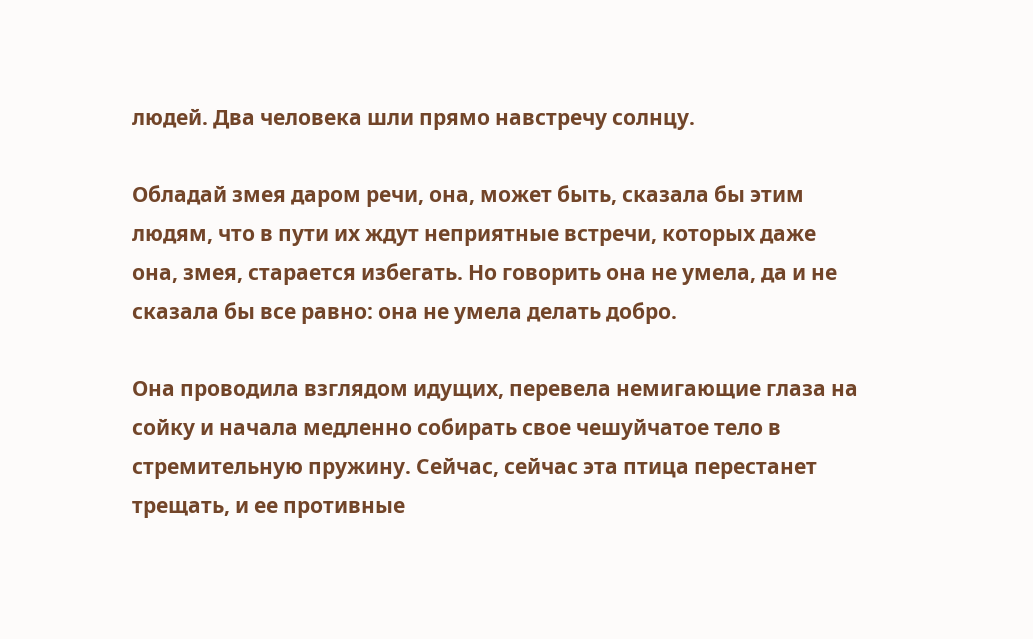людей. Два человека шли прямо навстречу солнцу.

Обладай змея даром речи, она, может быть, сказала бы этим людям, что в пути их ждут неприятные встречи, которых даже она, змея, старается избегать. Но говорить она не умела, да и не сказала бы все равно: она не умела делать добро.

Она проводила взглядом идущих, перевела немигающие глаза на сойку и начала медленно собирать свое чешуйчатое тело в стремительную пружину. Сейчас, сейчас эта птица перестанет трещать, и ее противные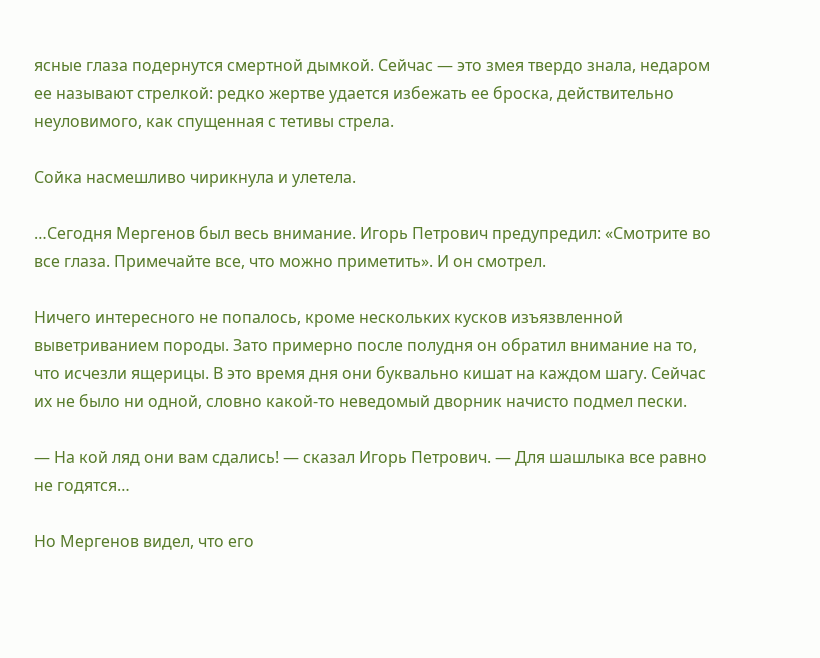ясные глаза подернутся смертной дымкой. Сейчас — это змея твердо знала, недаром ее называют стрелкой: редко жертве удается избежать ее броска, действительно неуловимого, как спущенная с тетивы стрела.

Сойка насмешливо чирикнула и улетела.

…Сегодня Мергенов был весь внимание. Игорь Петрович предупредил: «Смотрите во все глаза. Примечайте все, что можно приметить». И он смотрел.

Ничего интересного не попалось, кроме нескольких кусков изъязвленной выветриванием породы. Зато примерно после полудня он обратил внимание на то, что исчезли ящерицы. В это время дня они буквально кишат на каждом шагу. Сейчас их не было ни одной, словно какой-то неведомый дворник начисто подмел пески.

— На кой ляд они вам сдались! — сказал Игорь Петрович. — Для шашлыка все равно не годятся…

Но Мергенов видел, что его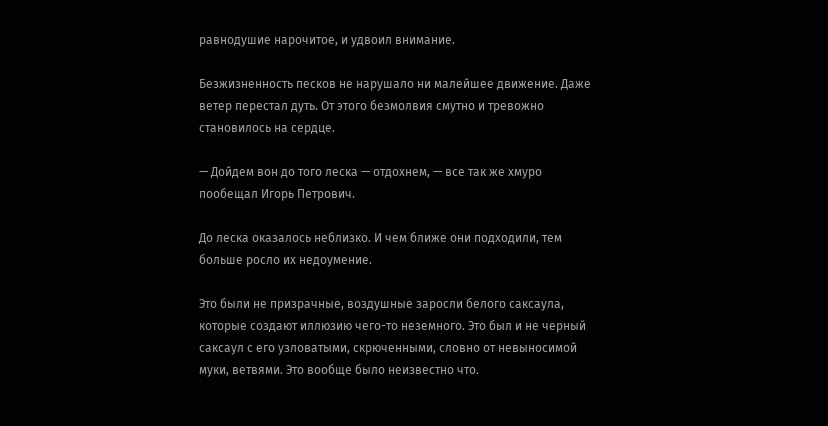равнодушие нарочитое, и удвоил внимание.

Безжизненность песков не нарушало ни малейшее движение. Даже ветер перестал дуть. От этого безмолвия смутно и тревожно становилось на сердце.

— Дойдем вон до того леска — отдохнем, — все так же хмуро пообещал Игорь Петрович.

До леска оказалось неблизко. И чем ближе они подходили, тем больше росло их недоумение.

Это были не призрачные, воздушные заросли белого саксаула, которые создают иллюзию чего-то неземного. Это был и не черный саксаул с его узловатыми, скрюченными, словно от невыносимой муки, ветвями. Это вообще было неизвестно что.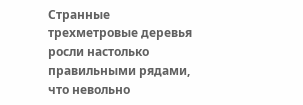Странные трехметровые деревья росли настолько правильными рядами, что невольно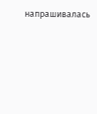напрашивалась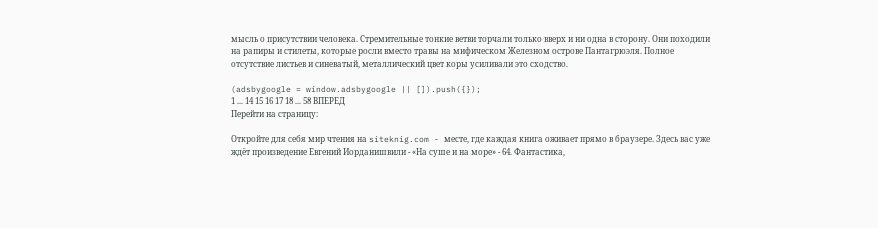мысль о присутствии человека. Стремительные тонкие ветви торчали только вверх и ни одна в сторону. Они походили на рапиры и стилеты, которые росли вместо травы на мифическом Железном острове Пантагрюэля. Полное отсутствие листьев и синеватый, металлический цвет коры усиливали это сходство.

(adsbygoogle = window.adsbygoogle || []).push({});
1 ... 14 15 16 17 18 ... 58 ВПЕРЕД
Перейти на страницу:

Откройте для себя мир чтения на siteknig.com - месте, где каждая книга оживает прямо в браузере. Здесь вас уже ждёт произведение Евгений Иорданишвили - «На суше и на море» - 64. Фантастика,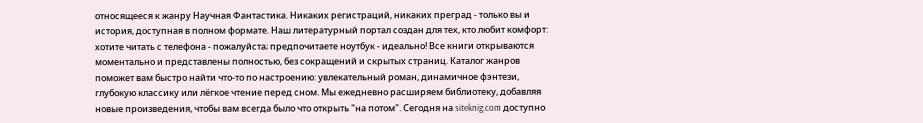относящееся к жанру Научная Фантастика. Никаких регистраций, никаких преград - только вы и история, доступная в полном формате. Наш литературный портал создан для тех, кто любит комфорт: хотите читать с телефона - пожалуйста; предпочитаете ноутбук - идеально! Все книги открываются моментально и представлены полностью, без сокращений и скрытых страниц. Каталог жанров поможет вам быстро найти что-то по настроению: увлекательный роман, динамичное фэнтези, глубокую классику или лёгкое чтение перед сном. Мы ежедневно расширяем библиотеку, добавляя новые произведения, чтобы вам всегда было что открыть "на потом". Сегодня на siteknig.com доступно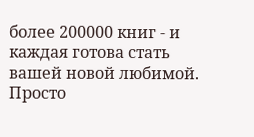более 200000 книг - и каждая готова стать вашей новой любимой. Просто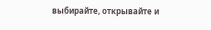выбирайте, открывайте и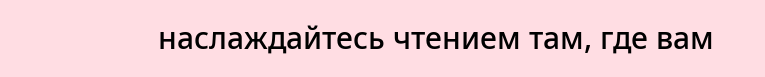наслаждайтесь чтением там, где вам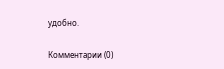удобно.

Комментарии (0)